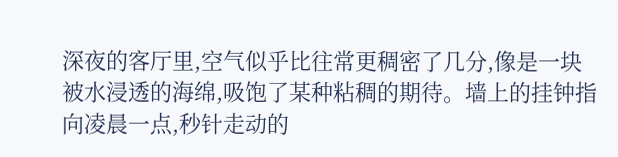深夜的客厅里,空气似乎比往常更稠密了几分,像是一块被水浸透的海绵,吸饱了某种粘稠的期待。墙上的挂钟指向凌晨一点,秒针走动的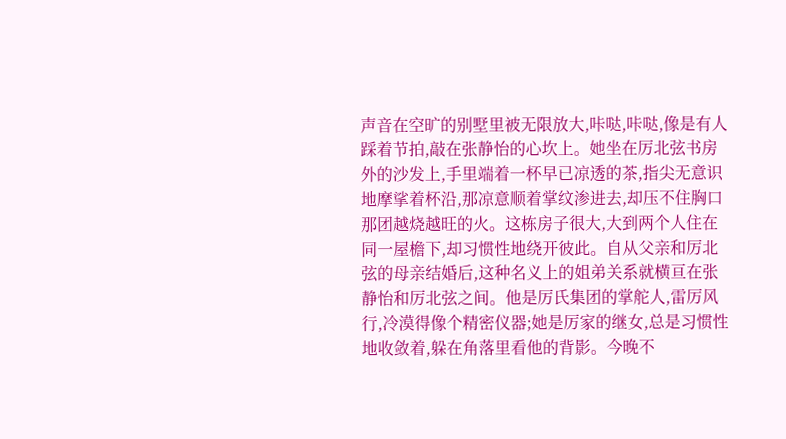声音在空旷的别墅里被无限放大,咔哒,咔哒,像是有人踩着节拍,敲在张静怡的心坎上。她坐在厉北弦书房外的沙发上,手里端着一杯早已凉透的茶,指尖无意识地摩挲着杯沿,那凉意顺着掌纹渗进去,却压不住胸口那团越烧越旺的火。这栋房子很大,大到两个人住在同一屋檐下,却习惯性地绕开彼此。自从父亲和厉北弦的母亲结婚后,这种名义上的姐弟关系就横亘在张静怡和厉北弦之间。他是厉氏集团的掌舵人,雷厉风行,冷漠得像个精密仪器;她是厉家的继女,总是习惯性地收敛着,躲在角落里看他的背影。今晚不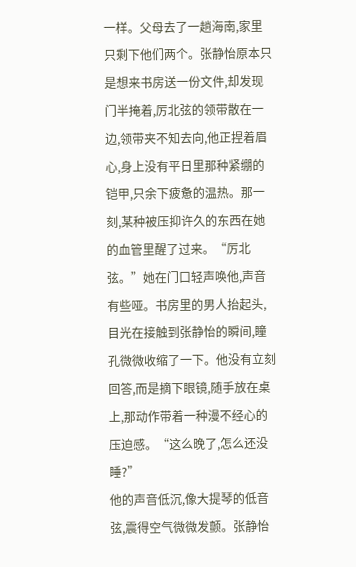一样。父母去了一趟海南,家里只剩下他们两个。张静怡原本只是想来书房送一份文件,却发现门半掩着,厉北弦的领带散在一边,领带夹不知去向,他正捏着眉心,身上没有平日里那种紧绷的铠甲,只余下疲惫的温热。那一刻,某种被压抑许久的东西在她的血管里醒了过来。“厉北弦。”她在门口轻声唤他,声音有些哑。书房里的男人抬起头,目光在接触到张静怡的瞬间,瞳孔微微收缩了一下。他没有立刻回答,而是摘下眼镜,随手放在桌上,那动作带着一种漫不经心的压迫感。“这么晚了,怎么还没睡?”
他的声音低沉,像大提琴的低音弦,震得空气微微发颤。张静怡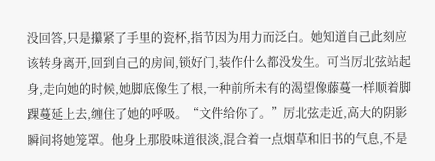没回答,只是攥紧了手里的瓷杯,指节因为用力而泛白。她知道自己此刻应该转身离开,回到自己的房间,锁好门,装作什么都没发生。可当厉北弦站起身,走向她的时候,她脚底像生了根,一种前所未有的渴望像藤蔓一样顺着脚踝蔓延上去,缠住了她的呼吸。“文件给你了。”厉北弦走近,高大的阴影瞬间将她笼罩。他身上那股味道很淡,混合着一点烟草和旧书的气息,不是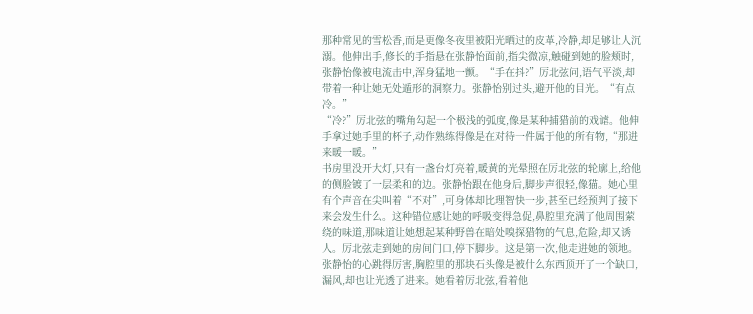那种常见的雪松香,而是更像冬夜里被阳光晒过的皮革,冷静,却足够让人沉溺。他伸出手,修长的手指悬在张静怡面前,指尖微凉,触碰到她的脸颊时,张静怡像被电流击中,浑身猛地一颤。“手在抖?”厉北弦问,语气平淡,却带着一种让她无处遁形的洞察力。张静怡别过头,避开他的目光。“有点冷。”
“冷?”厉北弦的嘴角勾起一个极浅的弧度,像是某种捕猎前的戏谑。他伸手拿过她手里的杯子,动作熟练得像是在对待一件属于他的所有物,“那进来暖一暖。”
书房里没开大灯,只有一盏台灯亮着,暖黄的光晕照在厉北弦的轮廓上,给他的侧脸镀了一层柔和的边。张静怡跟在他身后,脚步声很轻,像猫。她心里有个声音在尖叫着“不对”,可身体却比理智快一步,甚至已经预判了接下来会发生什么。这种错位感让她的呼吸变得急促,鼻腔里充满了他周围萦绕的味道,那味道让她想起某种野兽在暗处嗅探猎物的气息,危险,却又诱人。厉北弦走到她的房间门口,停下脚步。这是第一次,他走进她的领地。张静怡的心跳得厉害,胸腔里的那块石头像是被什么东西顶开了一个缺口,漏风,却也让光透了进来。她看着厉北弦,看着他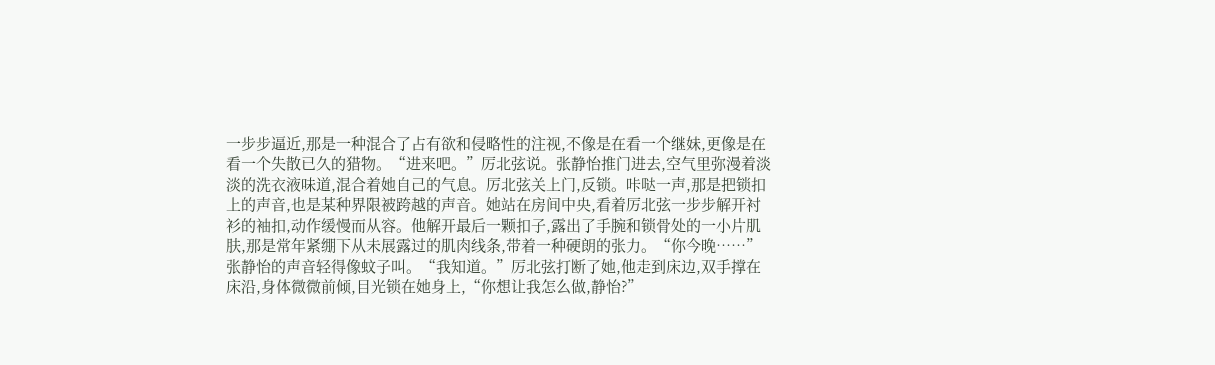一步步逼近,那是一种混合了占有欲和侵略性的注视,不像是在看一个继妹,更像是在看一个失散已久的猎物。“进来吧。”厉北弦说。张静怡推门进去,空气里弥漫着淡淡的洗衣液味道,混合着她自己的气息。厉北弦关上门,反锁。咔哒一声,那是把锁扣上的声音,也是某种界限被跨越的声音。她站在房间中央,看着厉北弦一步步解开衬衫的袖扣,动作缓慢而从容。他解开最后一颗扣子,露出了手腕和锁骨处的一小片肌肤,那是常年紧绷下从未展露过的肌肉线条,带着一种硬朗的张力。“你今晚……”张静怡的声音轻得像蚊子叫。“我知道。”厉北弦打断了她,他走到床边,双手撑在床沿,身体微微前倾,目光锁在她身上,“你想让我怎么做,静怡?”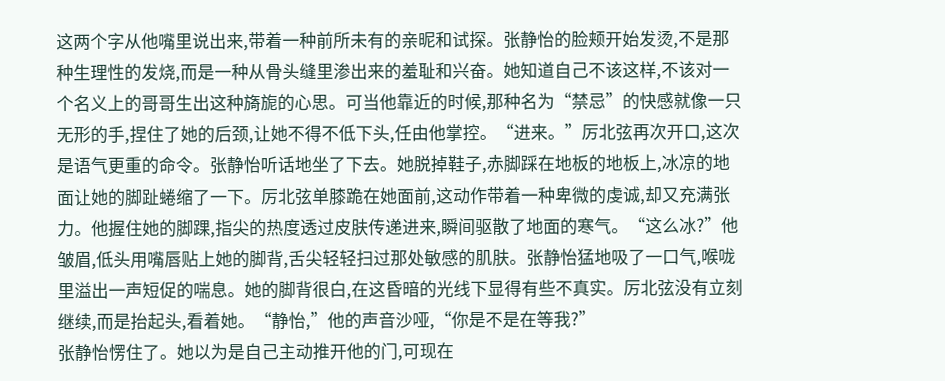这两个字从他嘴里说出来,带着一种前所未有的亲昵和试探。张静怡的脸颊开始发烫,不是那种生理性的发烧,而是一种从骨头缝里渗出来的羞耻和兴奋。她知道自己不该这样,不该对一个名义上的哥哥生出这种旖旎的心思。可当他靠近的时候,那种名为“禁忌”的快感就像一只无形的手,捏住了她的后颈,让她不得不低下头,任由他掌控。“进来。”厉北弦再次开口,这次是语气更重的命令。张静怡听话地坐了下去。她脱掉鞋子,赤脚踩在地板的地板上,冰凉的地面让她的脚趾蜷缩了一下。厉北弦单膝跪在她面前,这动作带着一种卑微的虔诚,却又充满张力。他握住她的脚踝,指尖的热度透过皮肤传递进来,瞬间驱散了地面的寒气。“这么冰?”他皱眉,低头用嘴唇贴上她的脚背,舌尖轻轻扫过那处敏感的肌肤。张静怡猛地吸了一口气,喉咙里溢出一声短促的喘息。她的脚背很白,在这昏暗的光线下显得有些不真实。厉北弦没有立刻继续,而是抬起头,看着她。“静怡,”他的声音沙哑,“你是不是在等我?”
张静怡愣住了。她以为是自己主动推开他的门,可现在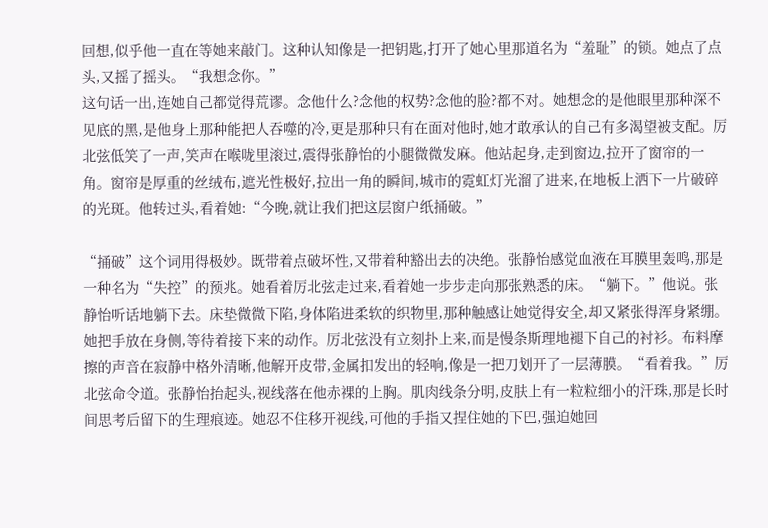回想,似乎他一直在等她来敲门。这种认知像是一把钥匙,打开了她心里那道名为“羞耻”的锁。她点了点头,又摇了摇头。“我想念你。”
这句话一出,连她自己都觉得荒谬。念他什么?念他的权势?念他的脸?都不对。她想念的是他眼里那种深不见底的黑,是他身上那种能把人吞噬的冷,更是那种只有在面对他时,她才敢承认的自己有多渴望被支配。厉北弦低笑了一声,笑声在喉咙里滚过,震得张静怡的小腿微微发麻。他站起身,走到窗边,拉开了窗帘的一角。窗帘是厚重的丝绒布,遮光性极好,拉出一角的瞬间,城市的霓虹灯光溜了进来,在地板上洒下一片破碎的光斑。他转过头,看着她:“今晚,就让我们把这层窗户纸捅破。”

“捅破”这个词用得极妙。既带着点破坏性,又带着种豁出去的决绝。张静怡感觉血液在耳膜里轰鸣,那是一种名为“失控”的预兆。她看着厉北弦走过来,看着她一步步走向那张熟悉的床。“躺下。”他说。张静怡听话地躺下去。床垫微微下陷,身体陷进柔软的织物里,那种触感让她觉得安全,却又紧张得浑身紧绷。她把手放在身侧,等待着接下来的动作。厉北弦没有立刻扑上来,而是慢条斯理地褪下自己的衬衫。布料摩擦的声音在寂静中格外清晰,他解开皮带,金属扣发出的轻响,像是一把刀划开了一层薄膜。“看着我。”厉北弦命令道。张静怡抬起头,视线落在他赤裸的上胸。肌肉线条分明,皮肤上有一粒粒细小的汗珠,那是长时间思考后留下的生理痕迹。她忍不住移开视线,可他的手指又捏住她的下巴,强迫她回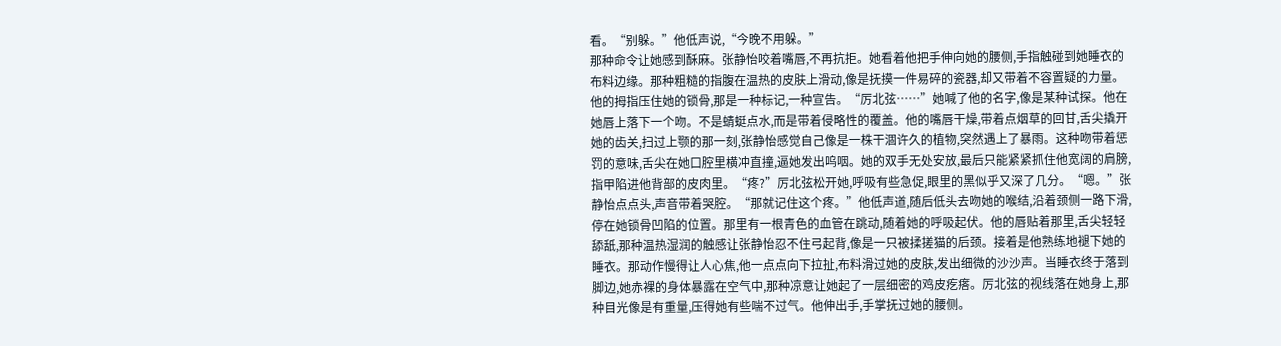看。“别躲。”他低声说,“今晚不用躲。”
那种命令让她感到酥麻。张静怡咬着嘴唇,不再抗拒。她看着他把手伸向她的腰侧,手指触碰到她睡衣的布料边缘。那种粗糙的指腹在温热的皮肤上滑动,像是抚摸一件易碎的瓷器,却又带着不容置疑的力量。他的拇指压住她的锁骨,那是一种标记,一种宣告。“厉北弦……”她喊了他的名字,像是某种试探。他在她唇上落下一个吻。不是蜻蜓点水,而是带着侵略性的覆盖。他的嘴唇干燥,带着点烟草的回甘,舌尖撬开她的齿关,扫过上颚的那一刻,张静怡感觉自己像是一株干涸许久的植物,突然遇上了暴雨。这种吻带着惩罚的意味,舌尖在她口腔里横冲直撞,逼她发出呜咽。她的双手无处安放,最后只能紧紧抓住他宽阔的肩膀,指甲陷进他背部的皮肉里。“疼?”厉北弦松开她,呼吸有些急促,眼里的黑似乎又深了几分。“嗯。”张静怡点点头,声音带着哭腔。“那就记住这个疼。”他低声道,随后低头去吻她的喉结,沿着颈侧一路下滑,停在她锁骨凹陷的位置。那里有一根青色的血管在跳动,随着她的呼吸起伏。他的唇贴着那里,舌尖轻轻舔舐,那种温热湿润的触感让张静怡忍不住弓起背,像是一只被揉搓猫的后颈。接着是他熟练地褪下她的睡衣。那动作慢得让人心焦,他一点点向下拉扯,布料滑过她的皮肤,发出细微的沙沙声。当睡衣终于落到脚边,她赤裸的身体暴露在空气中,那种凉意让她起了一层细密的鸡皮疙瘩。厉北弦的视线落在她身上,那种目光像是有重量,压得她有些喘不过气。他伸出手,手掌抚过她的腰侧。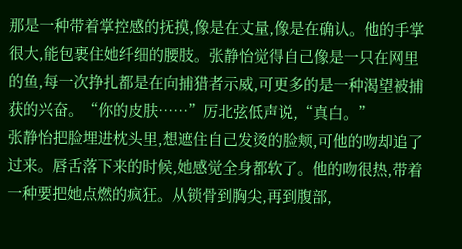那是一种带着掌控感的抚摸,像是在丈量,像是在确认。他的手掌很大,能包裹住她纤细的腰肢。张静怡觉得自己像是一只在网里的鱼,每一次挣扎都是在向捕猎者示威,可更多的是一种渴望被捕获的兴奋。“你的皮肤……”厉北弦低声说,“真白。”
张静怡把脸埋进枕头里,想遮住自己发烫的脸颊,可他的吻却追了过来。唇舌落下来的时候,她感觉全身都软了。他的吻很热,带着一种要把她点燃的疯狂。从锁骨到胸尖,再到腹部,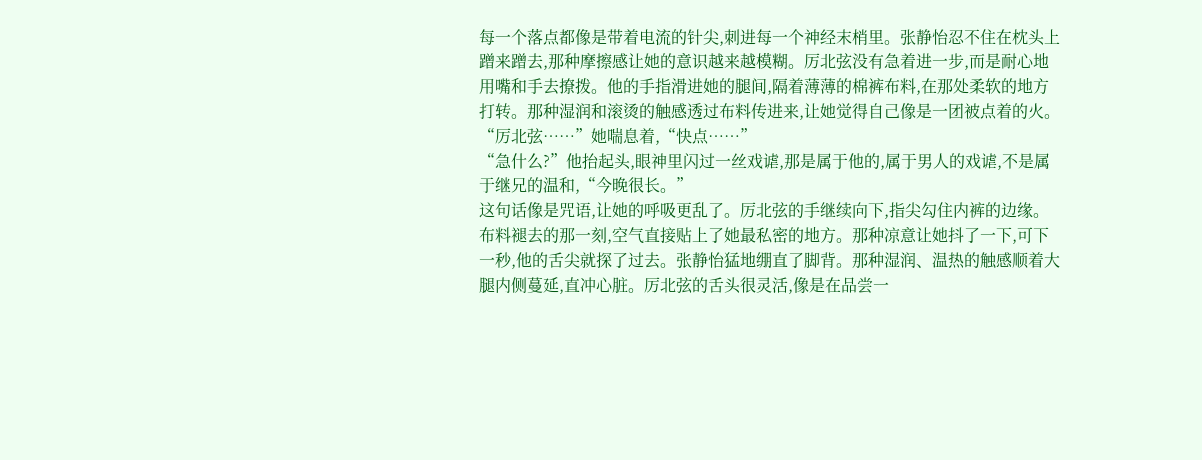每一个落点都像是带着电流的针尖,刺进每一个神经末梢里。张静怡忍不住在枕头上蹭来蹭去,那种摩擦感让她的意识越来越模糊。厉北弦没有急着进一步,而是耐心地用嘴和手去撩拨。他的手指滑进她的腿间,隔着薄薄的棉裤布料,在那处柔软的地方打转。那种湿润和滚烫的触感透过布料传进来,让她觉得自己像是一团被点着的火。“厉北弦……”她喘息着,“快点……”
“急什么?”他抬起头,眼神里闪过一丝戏谑,那是属于他的,属于男人的戏谑,不是属于继兄的温和,“今晚很长。”
这句话像是咒语,让她的呼吸更乱了。厉北弦的手继续向下,指尖勾住内裤的边缘。布料褪去的那一刻,空气直接贴上了她最私密的地方。那种凉意让她抖了一下,可下一秒,他的舌尖就探了过去。张静怡猛地绷直了脚背。那种湿润、温热的触感顺着大腿内侧蔓延,直冲心脏。厉北弦的舌头很灵活,像是在品尝一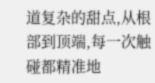道复杂的甜点,从根部到顶端,每一次触碰都精准地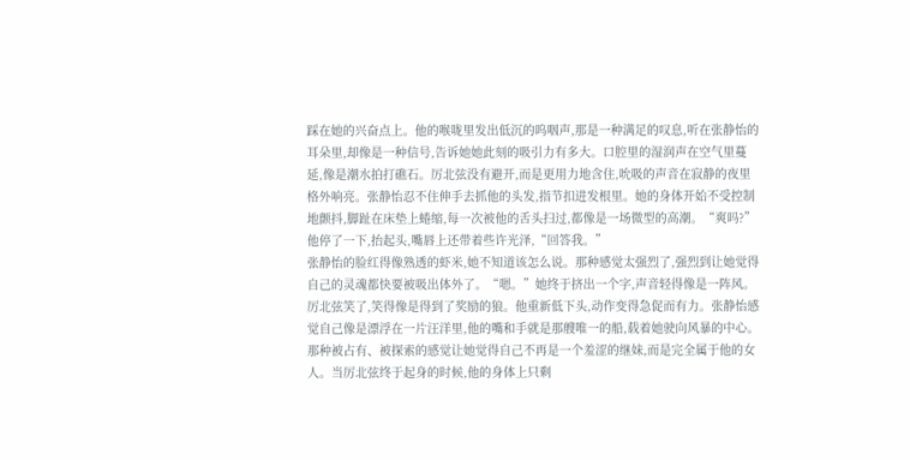踩在她的兴奋点上。他的喉咙里发出低沉的呜咽声,那是一种满足的叹息,听在张静怡的耳朵里,却像是一种信号,告诉她她此刻的吸引力有多大。口腔里的湿润声在空气里蔓延,像是潮水拍打礁石。厉北弦没有避开,而是更用力地含住,吮吸的声音在寂静的夜里格外响亮。张静怡忍不住伸手去抓他的头发,指节扣进发根里。她的身体开始不受控制地颤抖,脚趾在床垫上蜷缩,每一次被他的舌头扫过,都像是一场微型的高潮。“爽吗?”他停了一下,抬起头,嘴唇上还带着些许光泽,“回答我。”
张静怡的脸红得像熟透的虾米,她不知道该怎么说。那种感觉太强烈了,强烈到让她觉得自己的灵魂都快要被吸出体外了。“嗯。”她终于挤出一个字,声音轻得像是一阵风。厉北弦笑了,笑得像是得到了奖励的狼。他重新低下头,动作变得急促而有力。张静怡感觉自己像是漂浮在一片汪洋里,他的嘴和手就是那艘唯一的船,载着她驶向风暴的中心。那种被占有、被探索的感觉让她觉得自己不再是一个羞涩的继妹,而是完全属于他的女人。当厉北弦终于起身的时候,他的身体上只剩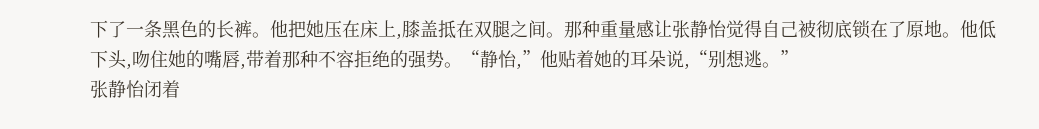下了一条黑色的长裤。他把她压在床上,膝盖抵在双腿之间。那种重量感让张静怡觉得自己被彻底锁在了原地。他低下头,吻住她的嘴唇,带着那种不容拒绝的强势。“静怡,”他贴着她的耳朵说,“别想逃。”
张静怡闭着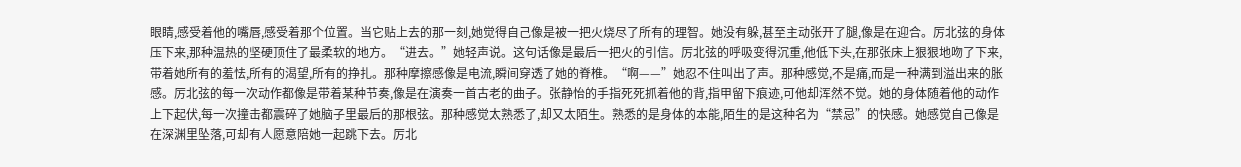眼睛,感受着他的嘴唇,感受着那个位置。当它贴上去的那一刻,她觉得自己像是被一把火烧尽了所有的理智。她没有躲,甚至主动张开了腿,像是在迎合。厉北弦的身体压下来,那种温热的坚硬顶住了最柔软的地方。“进去。”她轻声说。这句话像是最后一把火的引信。厉北弦的呼吸变得沉重,他低下头,在那张床上狠狠地吻了下来,带着她所有的羞怯,所有的渴望,所有的挣扎。那种摩擦感像是电流,瞬间穿透了她的脊椎。“啊——”她忍不住叫出了声。那种感觉,不是痛,而是一种满到溢出来的胀感。厉北弦的每一次动作都像是带着某种节奏,像是在演奏一首古老的曲子。张静怡的手指死死抓着他的背,指甲留下痕迹,可他却浑然不觉。她的身体随着他的动作上下起伏,每一次撞击都震碎了她脑子里最后的那根弦。那种感觉太熟悉了,却又太陌生。熟悉的是身体的本能,陌生的是这种名为“禁忌”的快感。她感觉自己像是在深渊里坠落,可却有人愿意陪她一起跳下去。厉北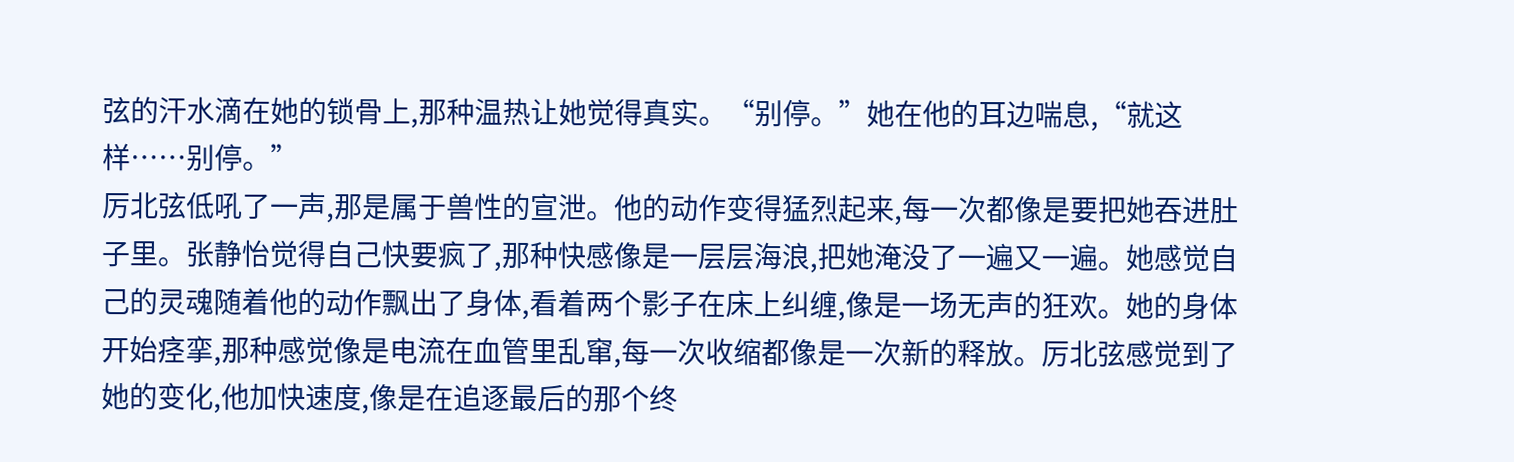弦的汗水滴在她的锁骨上,那种温热让她觉得真实。“别停。”她在他的耳边喘息,“就这样……别停。”
厉北弦低吼了一声,那是属于兽性的宣泄。他的动作变得猛烈起来,每一次都像是要把她吞进肚子里。张静怡觉得自己快要疯了,那种快感像是一层层海浪,把她淹没了一遍又一遍。她感觉自己的灵魂随着他的动作飘出了身体,看着两个影子在床上纠缠,像是一场无声的狂欢。她的身体开始痉挛,那种感觉像是电流在血管里乱窜,每一次收缩都像是一次新的释放。厉北弦感觉到了她的变化,他加快速度,像是在追逐最后的那个终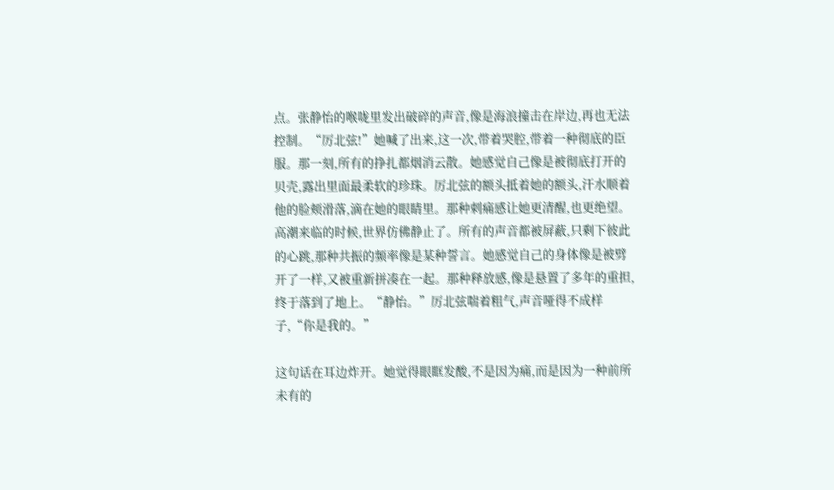点。张静怡的喉咙里发出破碎的声音,像是海浪撞击在岸边,再也无法控制。“厉北弦!”她喊了出来,这一次,带着哭腔,带着一种彻底的臣服。那一刻,所有的挣扎都烟消云散。她感觉自己像是被彻底打开的贝壳,露出里面最柔软的珍珠。厉北弦的额头抵着她的额头,汗水顺着他的脸颊滑落,滴在她的眼睛里。那种刺痛感让她更清醒,也更绝望。高潮来临的时候,世界仿佛静止了。所有的声音都被屏蔽,只剩下彼此的心跳,那种共振的频率像是某种誓言。她感觉自己的身体像是被劈开了一样,又被重新拼凑在一起。那种释放感,像是悬置了多年的重担,终于落到了地上。“静怡。”厉北弦喘着粗气,声音哑得不成样子,“你是我的。”

这句话在耳边炸开。她觉得眼眶发酸,不是因为痛,而是因为一种前所未有的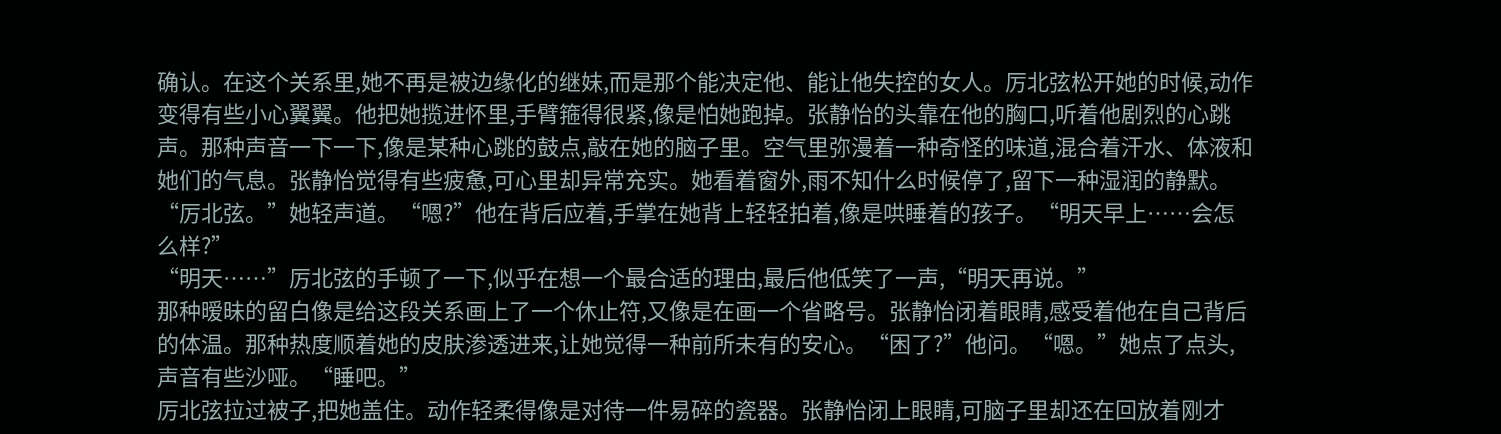确认。在这个关系里,她不再是被边缘化的继妹,而是那个能决定他、能让他失控的女人。厉北弦松开她的时候,动作变得有些小心翼翼。他把她揽进怀里,手臂箍得很紧,像是怕她跑掉。张静怡的头靠在他的胸口,听着他剧烈的心跳声。那种声音一下一下,像是某种心跳的鼓点,敲在她的脑子里。空气里弥漫着一种奇怪的味道,混合着汗水、体液和她们的气息。张静怡觉得有些疲惫,可心里却异常充实。她看着窗外,雨不知什么时候停了,留下一种湿润的静默。“厉北弦。”她轻声道。“嗯?”他在背后应着,手掌在她背上轻轻拍着,像是哄睡着的孩子。“明天早上……会怎么样?”
“明天……”厉北弦的手顿了一下,似乎在想一个最合适的理由,最后他低笑了一声,“明天再说。”
那种暧昧的留白像是给这段关系画上了一个休止符,又像是在画一个省略号。张静怡闭着眼睛,感受着他在自己背后的体温。那种热度顺着她的皮肤渗透进来,让她觉得一种前所未有的安心。“困了?”他问。“嗯。”她点了点头,声音有些沙哑。“睡吧。”
厉北弦拉过被子,把她盖住。动作轻柔得像是对待一件易碎的瓷器。张静怡闭上眼睛,可脑子里却还在回放着刚才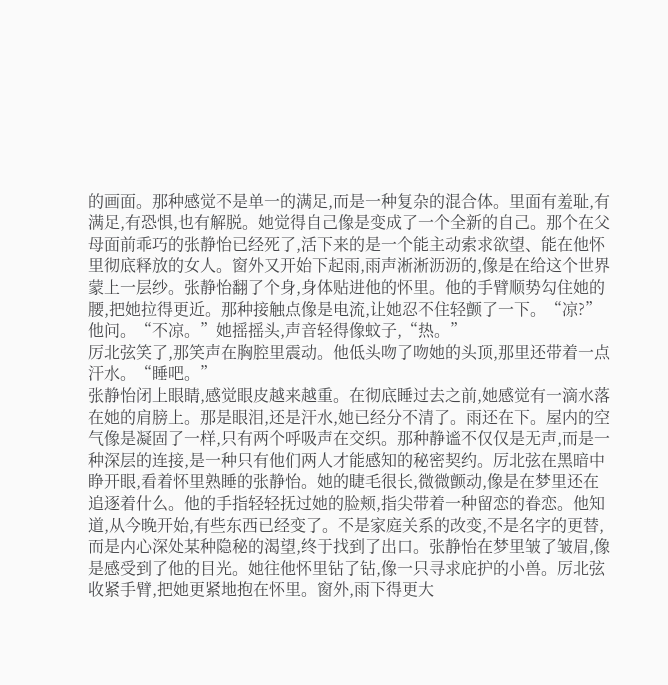的画面。那种感觉不是单一的满足,而是一种复杂的混合体。里面有羞耻,有满足,有恐惧,也有解脱。她觉得自己像是变成了一个全新的自己。那个在父母面前乖巧的张静怡已经死了,活下来的是一个能主动索求欲望、能在他怀里彻底释放的女人。窗外又开始下起雨,雨声淅淅沥沥的,像是在给这个世界蒙上一层纱。张静怡翻了个身,身体贴进他的怀里。他的手臂顺势勾住她的腰,把她拉得更近。那种接触点像是电流,让她忍不住轻颤了一下。“凉?”他问。“不凉。”她摇摇头,声音轻得像蚊子,“热。”
厉北弦笑了,那笑声在胸腔里震动。他低头吻了吻她的头顶,那里还带着一点汗水。“睡吧。”
张静怡闭上眼睛,感觉眼皮越来越重。在彻底睡过去之前,她感觉有一滴水落在她的肩膀上。那是眼泪,还是汗水,她已经分不清了。雨还在下。屋内的空气像是凝固了一样,只有两个呼吸声在交织。那种静谧不仅仅是无声,而是一种深层的连接,是一种只有他们两人才能感知的秘密契约。厉北弦在黑暗中睁开眼,看着怀里熟睡的张静怡。她的睫毛很长,微微颤动,像是在梦里还在追逐着什么。他的手指轻轻抚过她的脸颊,指尖带着一种留恋的眷恋。他知道,从今晚开始,有些东西已经变了。不是家庭关系的改变,不是名字的更替,而是内心深处某种隐秘的渴望,终于找到了出口。张静怡在梦里皱了皱眉,像是感受到了他的目光。她往他怀里钻了钻,像一只寻求庇护的小兽。厉北弦收紧手臂,把她更紧地抱在怀里。窗外,雨下得更大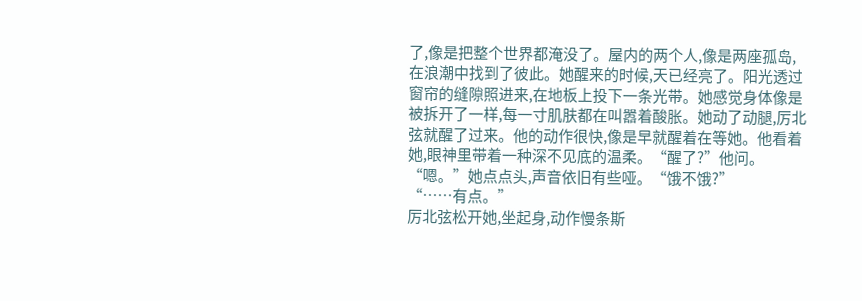了,像是把整个世界都淹没了。屋内的两个人,像是两座孤岛,在浪潮中找到了彼此。她醒来的时候,天已经亮了。阳光透过窗帘的缝隙照进来,在地板上投下一条光带。她感觉身体像是被拆开了一样,每一寸肌肤都在叫嚣着酸胀。她动了动腿,厉北弦就醒了过来。他的动作很快,像是早就醒着在等她。他看着她,眼神里带着一种深不见底的温柔。“醒了?”他问。“嗯。”她点点头,声音依旧有些哑。“饿不饿?”
“……有点。”
厉北弦松开她,坐起身,动作慢条斯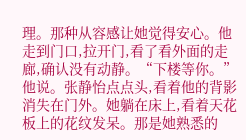理。那种从容感让她觉得安心。他走到门口,拉开门,看了看外面的走廊,确认没有动静。“下楼等你。”他说。张静怡点点头,看着他的背影消失在门外。她躺在床上,看着天花板上的花纹发呆。那是她熟悉的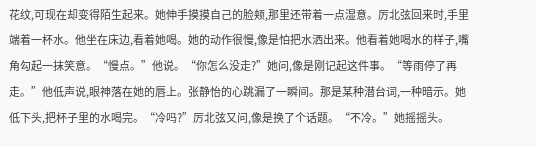花纹,可现在却变得陌生起来。她伸手摸摸自己的脸颊,那里还带着一点湿意。厉北弦回来时,手里端着一杯水。他坐在床边,看着她喝。她的动作很慢,像是怕把水洒出来。他看着她喝水的样子,嘴角勾起一抹笑意。“慢点。”他说。“你怎么没走?”她问,像是刚记起这件事。“等雨停了再走。”他低声说,眼神落在她的唇上。张静怡的心跳漏了一瞬间。那是某种潜台词,一种暗示。她低下头,把杯子里的水喝完。“冷吗?”厉北弦又问,像是换了个话题。“不冷。”她摇摇头。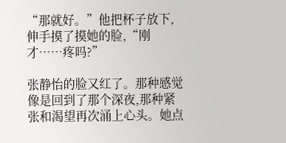“那就好。”他把杯子放下,伸手摸了摸她的脸,“刚才……疼吗?”

张静怡的脸又红了。那种感觉像是回到了那个深夜,那种紧张和渴望再次涌上心头。她点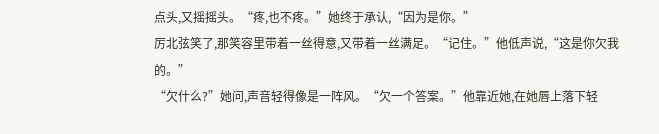点头,又摇摇头。“疼,也不疼。”她终于承认,“因为是你。”
厉北弦笑了,那笑容里带着一丝得意,又带着一丝满足。“记住。”他低声说,“这是你欠我的。”
“欠什么?”她问,声音轻得像是一阵风。“欠一个答案。”他靠近她,在她唇上落下轻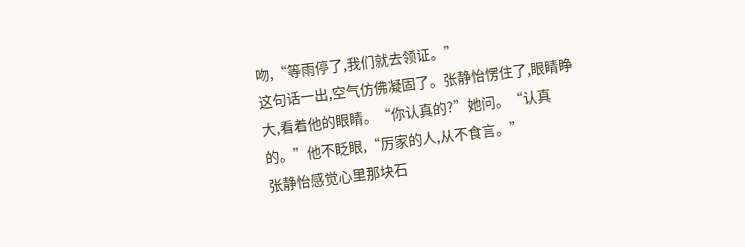吻,“等雨停了,我们就去领证。”
这句话一出,空气仿佛凝固了。张静怡愣住了,眼睛睁大,看着他的眼睛。“你认真的?”她问。“认真的。”他不眨眼,“厉家的人,从不食言。”
张静怡感觉心里那块石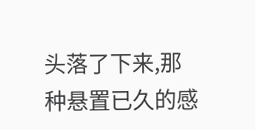头落了下来,那种悬置已久的感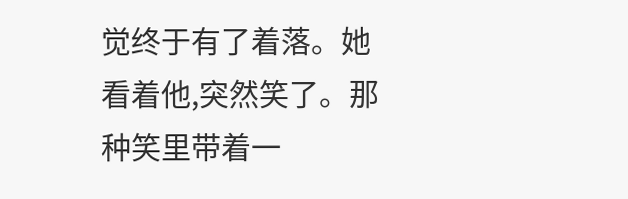觉终于有了着落。她看着他,突然笑了。那种笑里带着一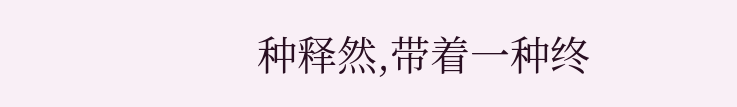种释然,带着一种终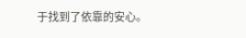于找到了依靠的安心。